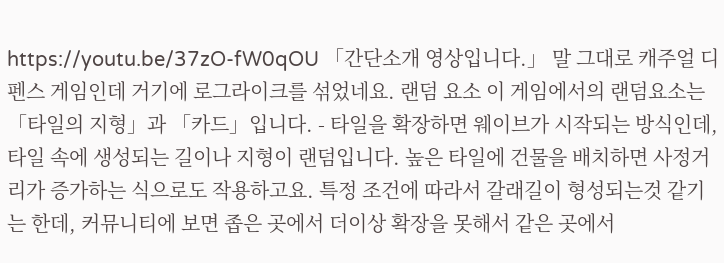https://youtu.be/37zO-fW0qOU 「간단소개 영상입니다.」 말 그대로 캐주얼 디펜스 게임인데 거기에 로그라이크를 섞었네요. 랜덤 요소 이 게임에서의 랜덤요소는 「타일의 지형」과 「카드」입니다. - 타일을 확장하면 웨이브가 시작되는 방식인데, 타일 속에 생성되는 길이나 지형이 랜덤입니다. 높은 타일에 건물을 배치하면 사정거리가 증가하는 식으로도 작용하고요. 특정 조건에 따라서 갈래길이 형성되는것 같기는 한데, 커뮤니티에 보면 좁은 곳에서 더이상 확장을 못해서 같은 곳에서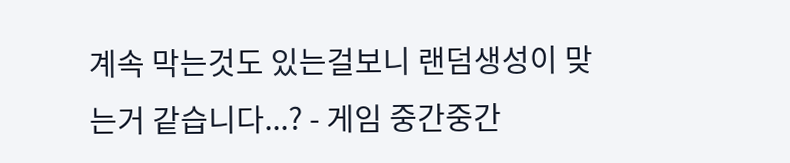계속 막는것도 있는걸보니 랜덤생성이 맞는거 같습니다...? - 게임 중간중간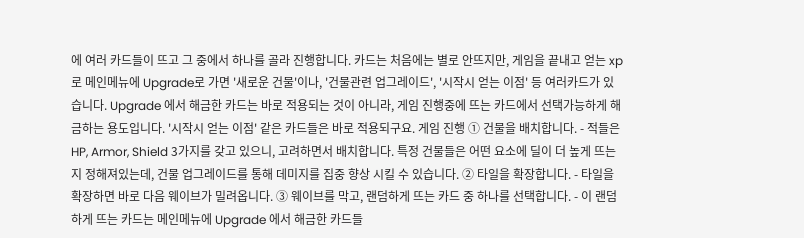에 여러 카드들이 뜨고 그 중에서 하나를 골라 진행합니다. 카드는 처음에는 별로 안뜨지만, 게임을 끝내고 얻는 xp로 메인메뉴에 Upgrade로 가면 '새로운 건물'이나, '건물관련 업그레이드', '시작시 얻는 이점' 등 여러카드가 있습니다. Upgrade 에서 해금한 카드는 바로 적용되는 것이 아니라, 게임 진행중에 뜨는 카드에서 선택가능하게 해금하는 용도입니다. '시작시 얻는 이점' 같은 카드들은 바로 적용되구요. 게임 진행 ① 건물을 배치합니다. - 적들은 HP, Armor, Shield 3가지를 갖고 있으니, 고려하면서 배치합니다. 특정 건물들은 어떤 요소에 딜이 더 높게 뜨는지 정해져있는데, 건물 업그레이드를 통해 데미지를 집중 향상 시킬 수 있습니다. ② 타일을 확장합니다. - 타일을 확장하면 바로 다음 웨이브가 밀려옵니다. ③ 웨이브를 막고, 랜덤하게 뜨는 카드 중 하나를 선택합니다. - 이 랜덤하게 뜨는 카드는 메인메뉴에 Upgrade 에서 해금한 카드들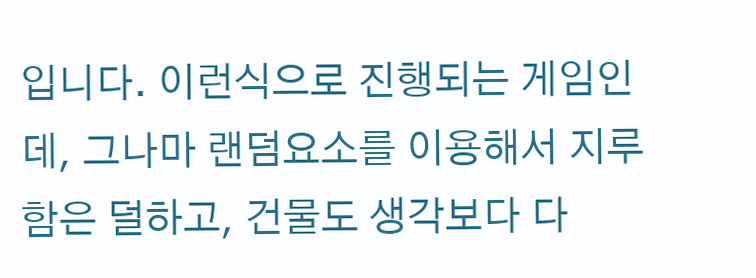입니다. 이런식으로 진행되는 게임인데, 그나마 랜덤요소를 이용해서 지루함은 덜하고, 건물도 생각보다 다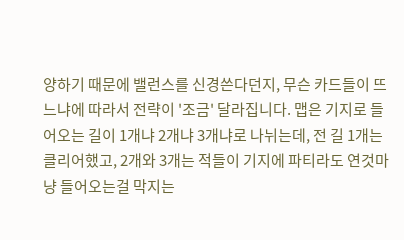양하기 때문에 밸런스를 신경쓴다던지, 무슨 카드들이 뜨느냐에 따라서 전략이 '조금' 달라집니다. 맵은 기지로 들어오는 길이 1개냐 2개냐 3개냐로 나뉘는데, 전 길 1개는 클리어했고, 2개와 3개는 적들이 기지에 파티라도 연것마냥 들어오는걸 막지는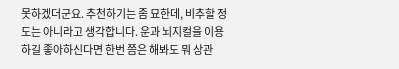못하겠더군요. 추천하기는 좀 묘한데, 비추할 정도는 아니라고 생각합니다. 운과 뇌지컬을 이용하길 좋아하신다면 한번 쯤은 해봐도 뭐 상관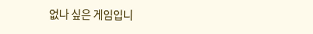없나 싶은 게임입니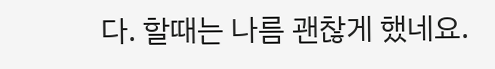다. 할때는 나름 괜찮게 했네요.